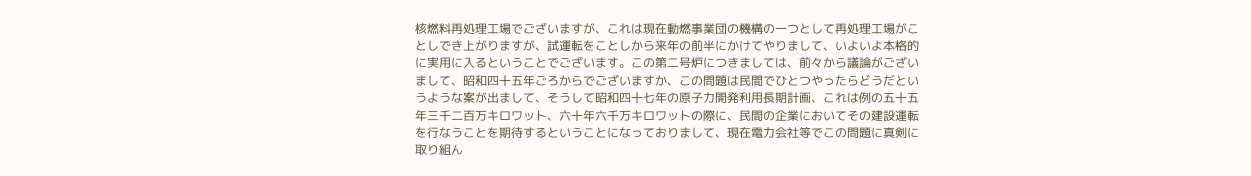核燃料再処理工場でございますが、これは現在動燃事業団の機構の一つとして再処理工場がことしでき上がりますが、試運転をことしから来年の前半にかけてやりまして、いよいよ本格的に実用に入るということでございます。この第二号炉につきましては、前々から議論がございまして、昭和四十五年ごろからでございますか、この問題は民間でひとつやったらどうだというような案が出まして、そうして昭和四十七年の原子力開発利用長期計画、これは例の五十五年三千二百万キロワット、六十年六千万キロワットの際に、民間の企業においてその建設運転を行なうことを期待するということになっておりまして、現在電力会社等でこの問題に真剣に取り組ん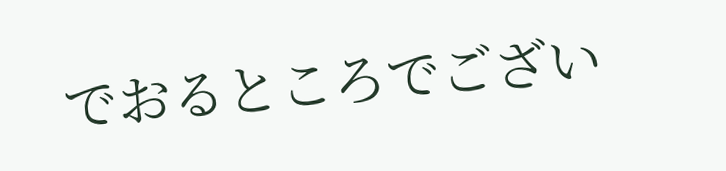でおるところでござい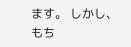ます。 しかし、もち